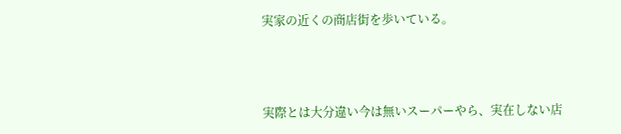実家の近くの商店街を歩いている。



実際とは大分違い今は無いスーパーやら、実在しない店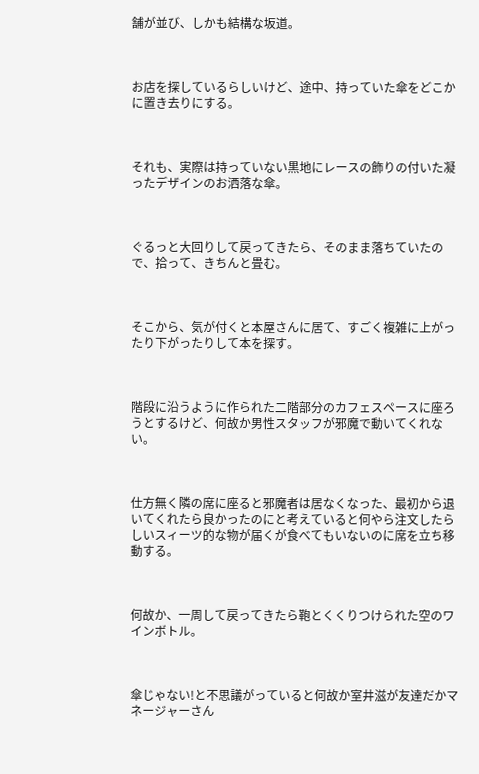舗が並び、しかも結構な坂道。



お店を探しているらしいけど、途中、持っていた傘をどこかに置き去りにする。



それも、実際は持っていない黒地にレースの飾りの付いた凝ったデザインのお洒落な傘。



ぐるっと大回りして戻ってきたら、そのまま落ちていたので、拾って、きちんと畳む。



そこから、気が付くと本屋さんに居て、すごく複雑に上がったり下がったりして本を探す。



階段に沿うように作られた二階部分のカフェスペースに座ろうとするけど、何故か男性スタッフが邪魔で動いてくれない。



仕方無く隣の席に座ると邪魔者は居なくなった、最初から退いてくれたら良かったのにと考えていると何やら注文したらしいスィーツ的な物が届くが食べてもいないのに席を立ち移動する。



何故か、一周して戻ってきたら鞄とくくりつけられた空のワインボトル。



傘じゃない!と不思議がっていると何故か室井滋が友達だかマネージャーさん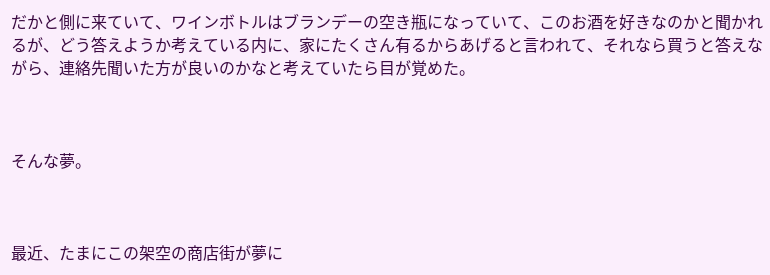だかと側に来ていて、ワインボトルはブランデーの空き瓶になっていて、このお酒を好きなのかと聞かれるが、どう答えようか考えている内に、家にたくさん有るからあげると言われて、それなら買うと答えながら、連絡先聞いた方が良いのかなと考えていたら目が覚めた。



そんな夢。



最近、たまにこの架空の商店街が夢に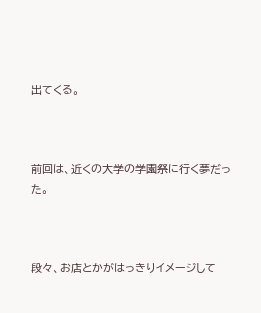出てくる。



前回は、近くの大学の学園祭に行く夢だった。



段々、お店とかがはっきりイメージして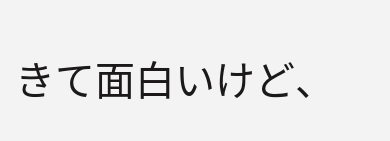きて面白いけど、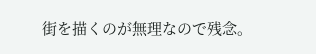街を描くのが無理なので残念。